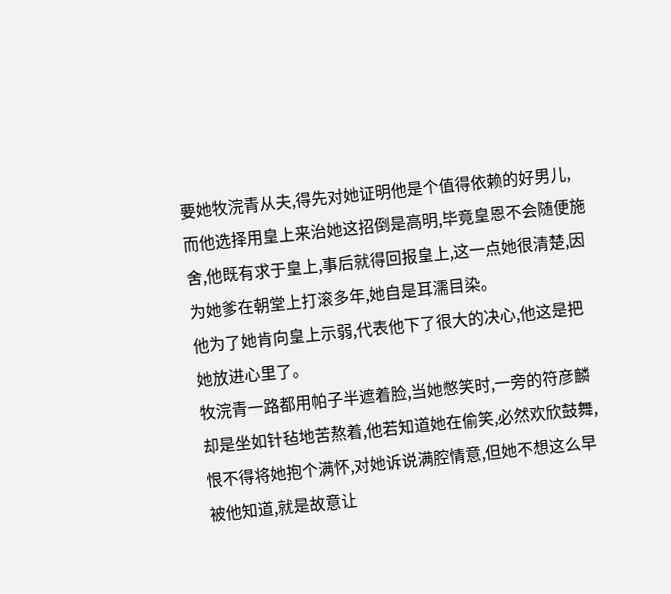要她牧浣青从夫,得先对她证明他是个值得依赖的好男儿,而他选择用皇上来治她这招倒是高明,毕竟皇恩不会随便施舍,他既有求于皇上,事后就得回报皇上,这一点她很清楚,因为她爹在朝堂上打滚多年,她自是耳濡目染。
他为了她肯向皇上示弱,代表他下了很大的决心,他这是把她放进心里了。
牧浣青一路都用帕子半遮着脸,当她憋笑时,一旁的符彦麟却是坐如针毡地苦熬着,他若知道她在偷笑,必然欢欣鼓舞,恨不得将她抱个满怀,对她诉说满腔情意,但她不想这么早被他知道,就是故意让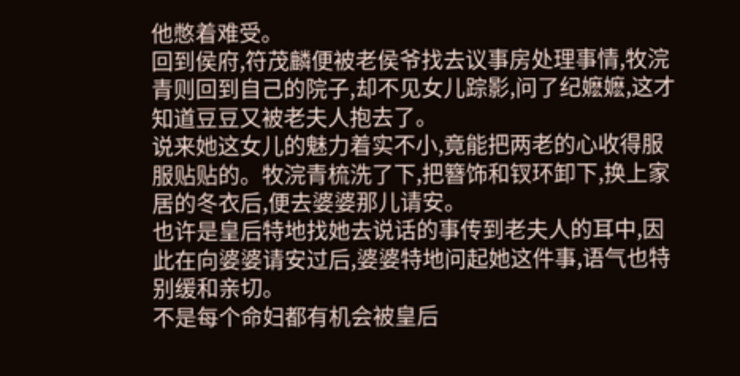他憋着难受。
回到侯府,符茂麟便被老侯爷找去议事房处理事情,牧浣青则回到自己的院子,却不见女儿踪影,问了纪嬷嬷,这才知道豆豆又被老夫人抱去了。
说来她这女儿的魅力着实不小,竟能把两老的心收得服服贴贴的。牧浣青梳洗了下,把簪饰和钗环卸下,换上家居的冬衣后,便去婆婆那儿请安。
也许是皇后特地找她去说话的事传到老夫人的耳中,因此在向婆婆请安过后,婆婆特地问起她这件事,语气也特别缓和亲切。
不是每个命妇都有机会被皇后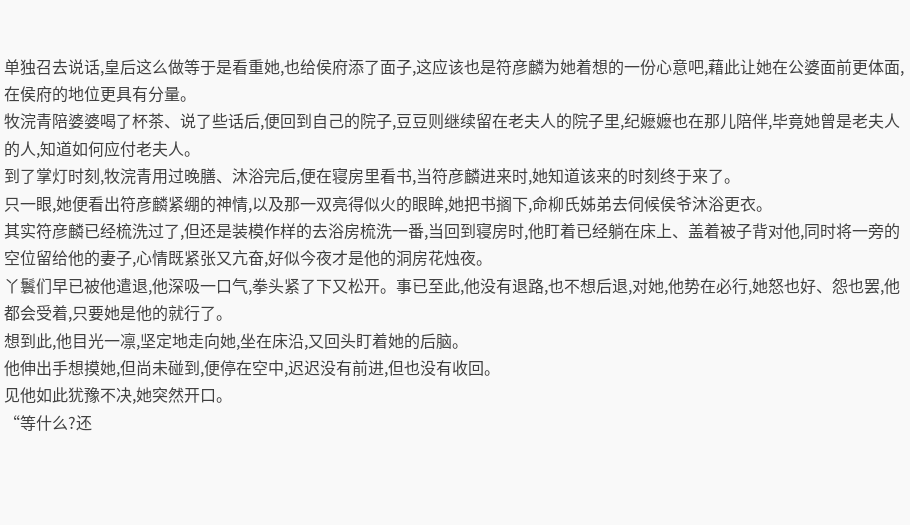单独召去说话,皇后这么做等于是看重她,也给侯府添了面子,这应该也是符彦麟为她着想的一份心意吧,藉此让她在公婆面前更体面,在侯府的地位更具有分量。
牧浣青陪婆婆喝了杯茶、说了些话后,便回到自己的院子,豆豆则继续留在老夫人的院子里,纪嬷嬷也在那儿陪伴,毕竟她曾是老夫人的人,知道如何应付老夫人。
到了掌灯时刻,牧浣青用过晚膳、沐浴完后,便在寝房里看书,当符彦麟进来时,她知道该来的时刻终于来了。
只一眼,她便看出符彦麟紧绷的神情,以及那一双亮得似火的眼眸,她把书搁下,命柳氏姊弟去伺候侯爷沐浴更衣。
其实符彦麟已经梳洗过了,但还是装模作样的去浴房梳洗一番,当回到寝房时,他盯着已经躺在床上、盖着被子背对他,同时将一旁的空位留给他的妻子,心情既紧张又亢奋,好似今夜才是他的洞房花烛夜。
丫鬟们早已被他遣退,他深吸一口气,拳头紧了下又松开。事已至此,他没有退路,也不想后退,对她,他势在必行,她怒也好、怨也罢,他都会受着,只要她是他的就行了。
想到此,他目光一凛,坚定地走向她,坐在床沿,又回头盯着她的后脑。
他伸出手想摸她,但尚未碰到,便停在空中,迟迟没有前进,但也没有收回。
见他如此犹豫不决,她突然开口。
“等什么?还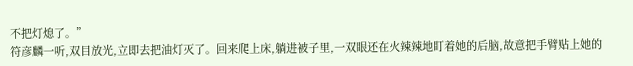不把灯熄了。”
符彦麟一听,双目放光,立即去把油灯灭了。回来爬上床,躺进被子里,一双眼还在火辣辣地盯着她的后脑,故意把手臂贴上她的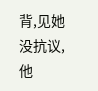背,见她没抗议,他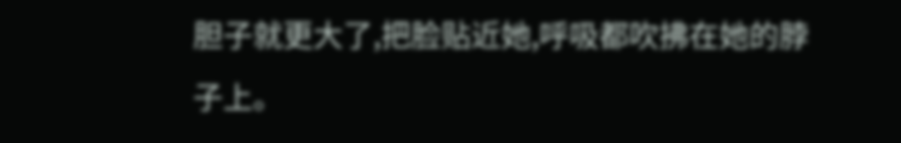胆子就更大了,把脸贴近她,呼吸都吹拂在她的脖子上。